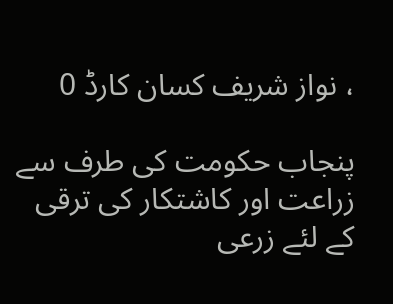، نواز شریف کسان کارڈ 0

پنجاب حکومت کی طرف سے زراعت اور کاشتکار کی ترقی کے لئے زرعی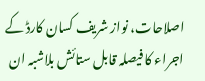اصلاحات، نواز شریف کسان کارڈ کے اجراء کا فیصلہ قابل ستائش بلاشبہ ان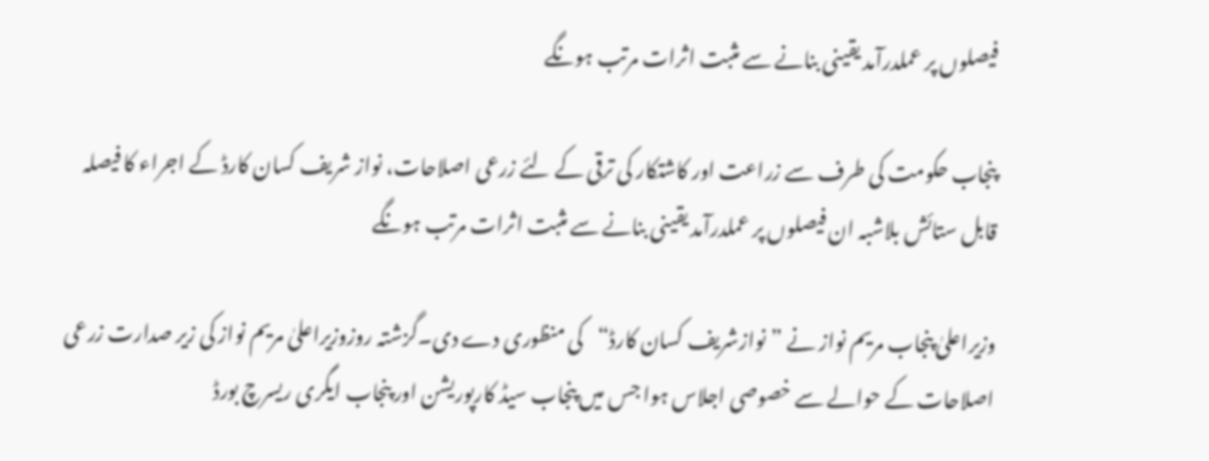فیصلوں پر عملدرآمد یقینی بنانے سے مثبت اثرات مرتب ہونگے

پنجاب حکومت کی طرف سے زراعت اور کاشتکار کی ترقی کے لئے زرعی اصلاحات، نواز شریف کسان کارڈ کے اجراء کا فیصلہ قابل ستائش بلاشبہ ان فیصلوں پر عملدرآمد یقینی بنانے سے مثبت اثرات مرتب ہونگے

وزیراعلیٰ پنجاب مریم نواز نے ”نوازشریف کسان کارڈ“کی منظوری دے دی۔گزشتہ روزوزیراعلیٰ مریم نواز کی زیر صدارت زرعی اصلاحات کے حوالے سے خصوصی اجلاس ہوا جس میں پنجاب سیڈ کارپوریشن اور پنجاب ایگری ریسرچ بورڈ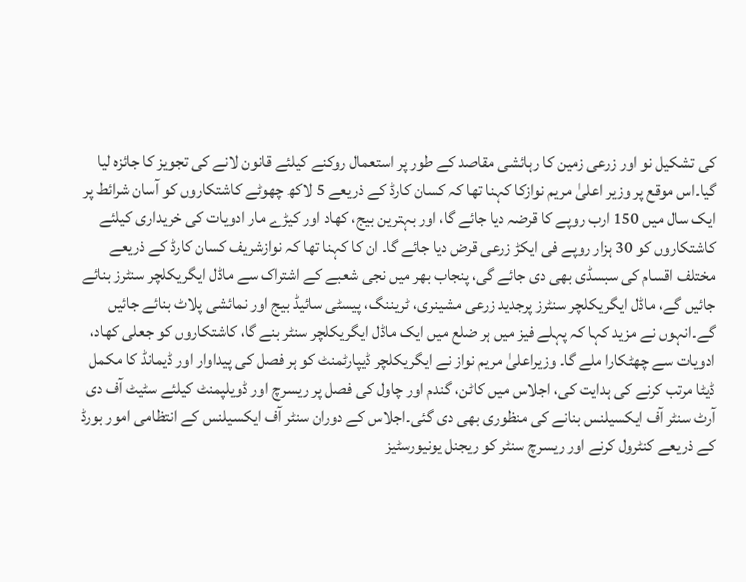کی تشکیل نو اور زرعی زمین کا رہائشی مقاصد کے طور پر استعمال روکنے کیلئے قانون لانے کی تجویز کا جائزہ لیا گیا۔اس موقع پر وزیر اعلیٰ مریم نوازکا کہنا تھا کہ کسان کارڈ کے ذریعے 5 لاکھ چھوٹے کاشتکاروں کو آسان شرائط پر ایک سال میں 150 ارب روپے کا قرضہ دیا جائے گا، اور بہترین بیج، کھاد اور کیڑے مار ادویات کی خریداری کیلئے کاشتکاروں کو 30 ہزار روپے فی ایکڑ زرعی قرض دیا جائے گا۔ ان کا کہنا تھا کہ نوازشریف کسان کارڈ کے ذریعے مختلف اقسام کی سبسڈی بھی دی جائے گی، پنجاب بھر میں نجی شعبے کے اشتراک سے ماڈل ایگریکلچر سنٹرز بنائے جائیں گے، ماڈل ایگریکلچر سنٹرز پرجدید زرعی مشینری، ٹریننگ، پیسٹی سائیڈ بیج اور نمائشی پلاٹ بنائے جائیں گے۔انہوں نے مزید کہا کہ پہلے فیز میں ہر ضلع میں ایک ماڈل ایگریکلچر سنٹر بنے گا، کاشتکاروں کو جعلی کھاد، ادویات سے چھٹکارا ملے گا۔ وزیراعلیٰ مریم نواز نے ایگریکلچر ڈیپارٹمنٹ کو ہر فصل کی پیداوار اور ڈیمانڈ کا مکمل ڈیٹا مرتب کرنے کی ہدایت کی، اجلاس میں کاٹن، گندم اور چاول کی فصل پر ریسرچ اور ڈویلپمنٹ کیلئے سٹیٹ آف دی آرٹ سنٹر آف ایکسیلنس بنانے کی منظوری بھی دی گئی۔اجلاس کے دوران سنٹر آف ایکسیلنس کے انتظامی امور بورڈ کے ذریعے کنٹرول کرنے اور ریسرچ سنٹر کو ریجنل یونیورسٹیز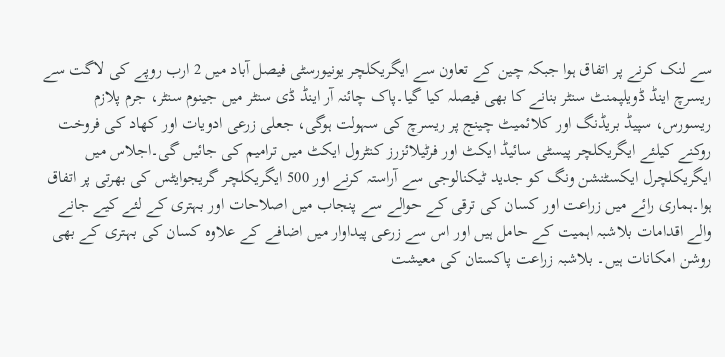سے لنک کرنے پر اتفاق ہوا جبکہ چین کے تعاون سے ایگریکلچر یونیورسٹی فیصل آباد میں 2 ارب روپے کی لاگت سے ریسرچ اینڈ ڈویلپمنٹ سنٹر بنانے کا بھی فیصلہ کیا گیا۔پاک چائنہ آر اینڈ ڈی سنٹر میں جینوم سنٹر، جرم پلازم ریسورس، سپیڈ بریڈنگ اور کلائمیٹ چینج پر ریسرچ کی سہولت ہوگی، جعلی زرعی ادویات اور کھاد کی فروخت روکنے کیلئے ایگریکلچر پیسٹی سائیڈ ایکٹ اور فرٹیلائزرز کنٹرول ایکٹ میں ترامیم کی جائیں گی۔اجلاس میں ایگریکلچرل ایکسٹنشن ونگ کو جدید ٹیکنالوجی سے آراستہ کرنے اور 500 ایگریکلچر گریجوایٹس کی بھرتی پر اتفاق ہوا۔ہماری رائے میں زراعت اور کسان کی ترقی کے حوالے سے پنجاب میں اصلاحات اور بہتری کے لئے کیے جانے والے اقدامات بلاشبہ اہمیت کے حامل ہیں اور اس سے زرعی پیداوار میں اضافے کے علاوہ کسان کی بہتری کے بھی روشن امکانات ہیں۔ بلاشبہ زراعت پاکستان کی معیشت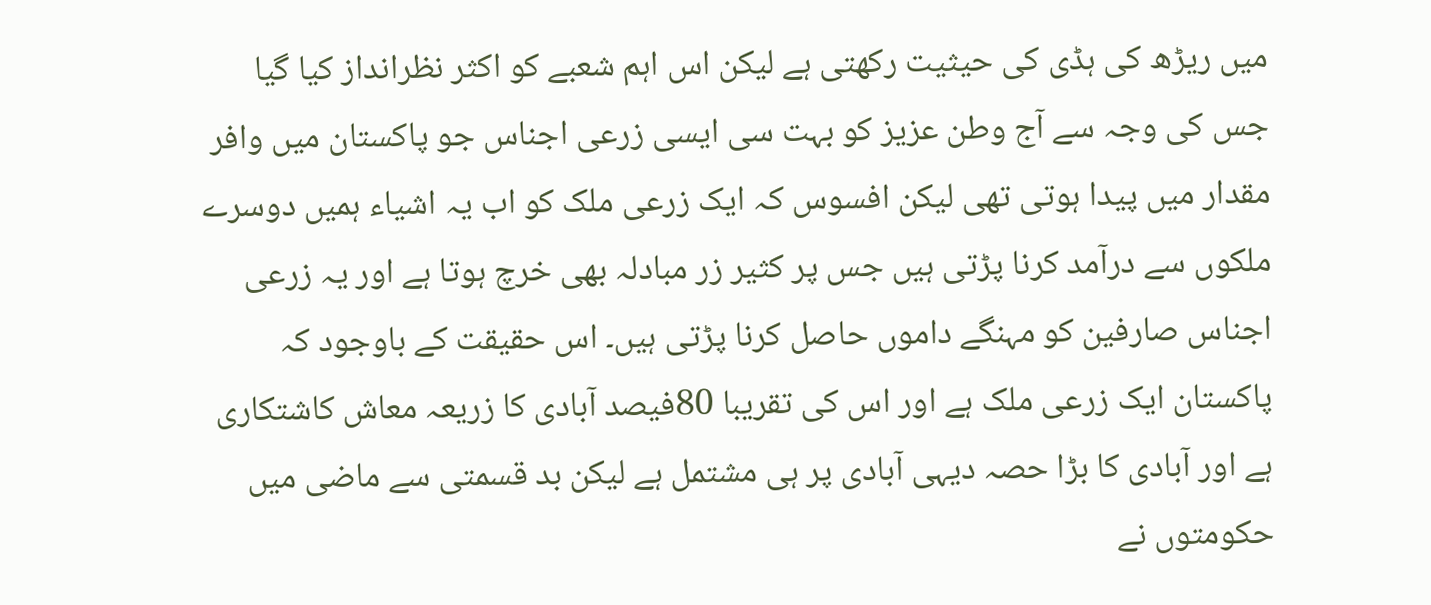میں ریڑھ کی ہڈی کی حیثیت رکھتی ہے لیکن اس اہم شعبے کو اکثر نظرانداز کیا گیا جس کی وجہ سے آج وطن عزیز کو بہت سی ایسی زرعی اجناس جو پاکستان میں وافر مقدار میں پیدا ہوتی تھی لیکن افسوس کہ ایک زرعی ملک کو اب یہ اشیاء ہمیں دوسرے ملکوں سے درآمد کرنا پڑتی ہیں جس پر کثیر زر مبادلہ بھی خرچ ہوتا ہے اور یہ زرعی اجناس صارفین کو مہنگے داموں حاصل کرنا پڑتی ہیں۔ اس حقیقت کے باوجود کہ پاکستان ایک زرعی ملک ہے اور اس کی تقریبا 80فیصد آبادی کا زریعہ معاش کاشتکاری ہے اور آبادی کا بڑا حصہ دیہی آبادی پر ہی مشتمل ہے لیکن بد قسمتی سے ماضی میں حکومتوں نے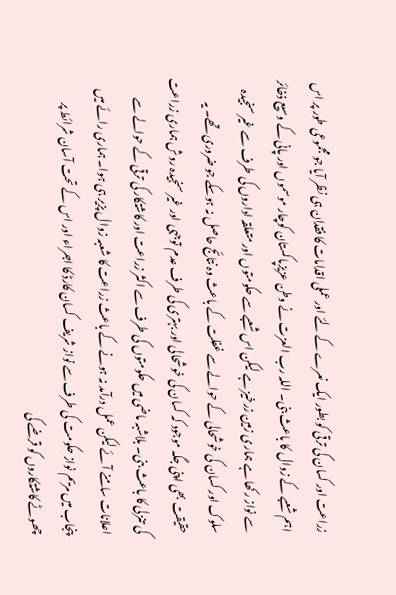زراعت اور کسان کی ترقی کو بطور ایک نعرے کے لئے اور عملی اقدامات کا فقدان ہی نظر آیا جو مجموعی طور پر اس اہم شعبے کے زوال کا باعث بنی۔ اللہ رب العزت نے وطن عزیزپاکستان کوچار موسموں اور پانی کے وسیع ذخائر سے نواز رکھا ہے ہماری زمین زرخیز ہے لیکن اس شعبے سے حکومتوں اور متعلقہ اداروں کی طرف سے غیر سنجیدہ سلوک اور کسان کی خوشحالی کے حوالے سے غفلت کے باعث وہ نتائج حاصل نہ ہوسکے جو ضروری تھے۔ یہ حقیقت بھی اپنی جگہ موجود کہ کسان کی خوشحالی اور بہتری کی طرف عدم توجہی اور غیر سنجیدہ روش ہماری زراعت کی تنزلی کا باعث بنی۔ بلاشبہ ماضی میں حکومتوں کی طرف سے اکثر زراعت اور کاشتکار کی ترقی کے حوالے سے اعلانات سامنے آئے لیکن عمل درآمد نہ ہونے کے باعث زراعت کا شعبہ زوال پزیر ہی ہوا۔ ہماری رائے میں پنجاب میں مریم نواز حکومت کی طرف سے نواز شریف کسان کارڈ کا اجراء اور اس کے تحت آسان شرائط پر چھوٹے کاشتکاروں کو قرضے کی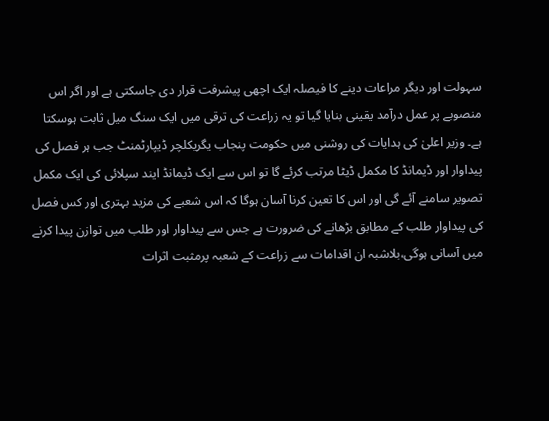سہولت اور دیگر مراعات دینے کا فیصلہ ایک اچھی پیشرفت قرار دی جاسکتی ہے اور اگر اس منصوبے پر عمل درآمد یقینی بنایا گیا تو یہ زراعت کی ترقی میں ایک سنگ میل ثابت ہوسکتا ہے۔ وزیر اعلیٰ کی ہدایات کی روشنی میں حکومت پنجاب یگریکلچر ڈیپارٹمنٹ جب ہر فصل کی پیداوار اور ڈیمانڈ کا مکمل ڈیٹا مرتب کرئے گا تو اس سے ایک ڈیمانڈ ایند سپلائی کی ایک مکمل تصویر سامنے آئے گی اور اس کا تعین کرنا آسان ہوگا کہ اس شعبے کی مزید بہتری اور کس فصل کی پیداوار طلب کے مطابق بڑھانے کی ضرورت ہے جس سے پیداوار اور طلب میں توازن پیدا کرنے میں آسانی ہوگی،بلاشبہ ان اقدامات سے زراعت کے شعبہ پرمثبت اثرات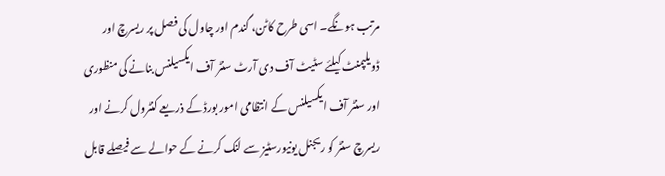مرتب ہونگے۔ اسی طرح کاٹن، گندم اور چاول کی فصل پر ریسرچ اور ڈویلپمنٹ کیلئے سٹیٹ آف دی آرٹ سنٹر آف ایکسیلنس بنانے کی منظوری اور سنٹر آف ایکسیلنس کے انتظامی امور بورڈ کے ذریعے کنٹرول کرنے اور ریسرچ سنٹر کو ریجنل یونیورسٹیز سے لنک کرنے کے حوالے سے فیصلے قابل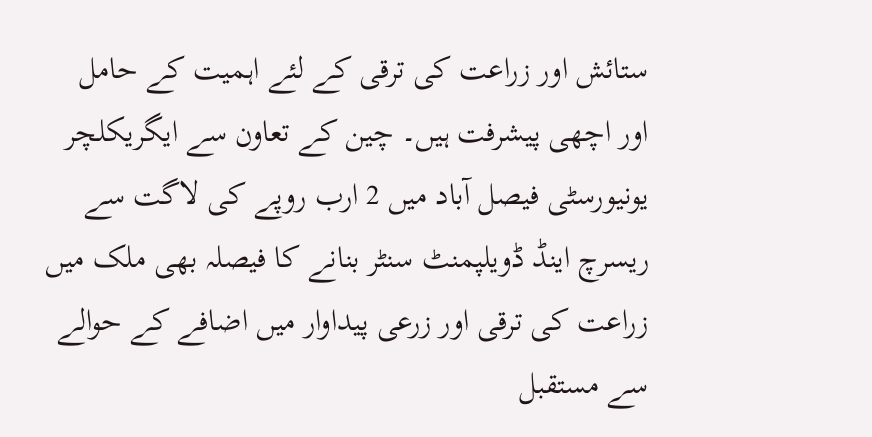ستائش اور زراعت کی ترقی کے لئے اہمیت کے حامل اور اچھی پیشرفت ہیں۔ چین کے تعاون سے ایگریکلچر یونیورسٹی فیصل آباد میں 2 ارب روپے کی لاگت سے ریسرچ اینڈ ڈویلپمنٹ سنٹر بنانے کا فیصلہ بھی ملک میں زراعت کی ترقی اور زرعی پیداوار میں اضافے کے حوالے سے مستقبل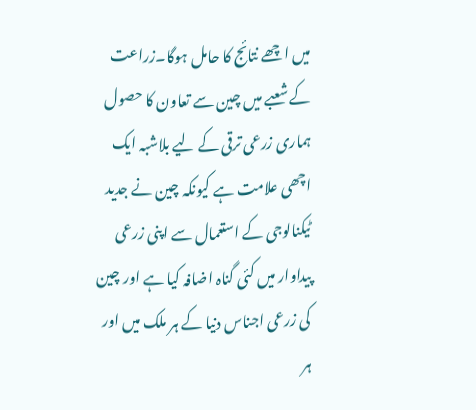میں اچھے نتائج کا حامل ہوگا۔زراعت کے شعبے میں چین سے تعاون کا حصول ہماری زرعی ترقی کے لیے بلاشبہ ایک اچھی علامت ہے کیونکہ چین نے جدید ٹیکنالوجی کے استعمال سے اپنی زرعی پیداوار میں کئی گناہ اضافہ کیا ہے اور چین کی زرعی اجناس دنیا کے ہر ملک میں اور ہر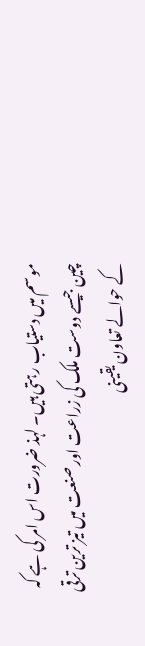موسم میں دستیاب رہتی ہیں۔ لہذ ضرورت اس امر کی ہے کہ چین جیسے دوست ملک کی زراعت اور صنعت میں تیز ترین ترقی کے حوالے تعاون یقینی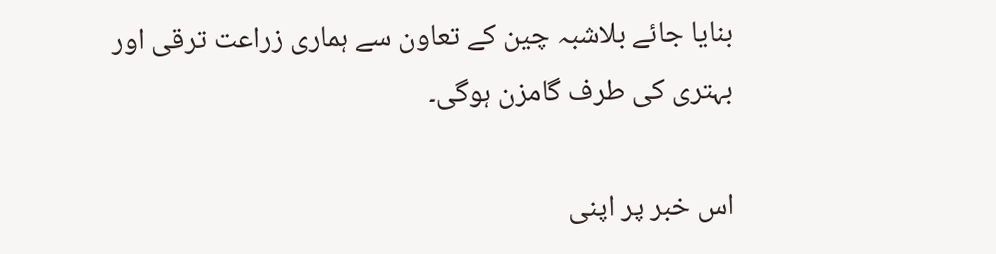بنایا جائے بلاشبہ چین کے تعاون سے ہماری زراعت ترقی اور بہتری کی طرف گامزن ہوگی۔

اس خبر پر اپنی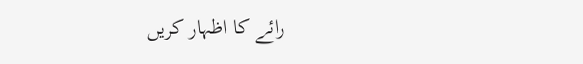رائے کا اظہار کریں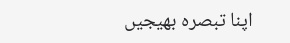اپنا تبصرہ بھیجیں